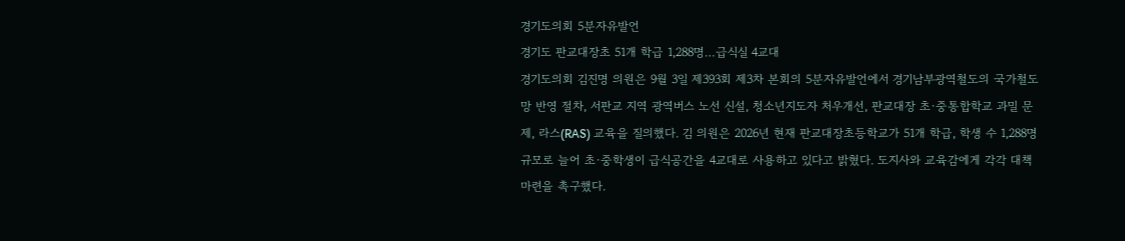경기도의회 5분자유발언
경기도 판교대장초 51개 학급 1,288명…급식실 4교대
경기도의회 김진명 의원은 9월 3일 제393회 제3차 본회의 5분자유발언에서 경기남부광역철도의 국가철도망 반영 절차, 서판교 지역 광역버스 노선 신설, 청소년지도자 처우개선, 판교대장 초·중통합학교 과밀 문제, 라스(RAS) 교육을 질의했다. 김 의원은 2026년 현재 판교대장초등학교가 51개 학급, 학생 수 1,288명 규모로 늘어 초·중학생이 급식공간을 4교대로 사용하고 있다고 밝혔다. 도지사와 교육감에게 각각 대책 마련을 촉구했다.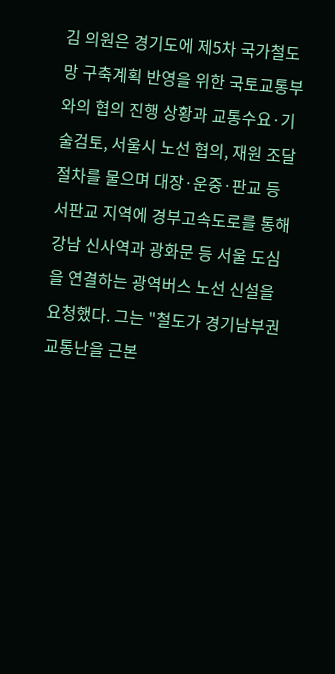김 의원은 경기도에 제5차 국가철도망 구축계획 반영을 위한 국토교통부와의 협의 진행 상황과 교통수요·기술검토, 서울시 노선 협의, 재원 조달 절차를 물으며 대장·운중·판교 등 서판교 지역에 경부고속도로를 통해 강남 신사역과 광화문 등 서울 도심을 연결하는 광역버스 노선 신설을 요청했다. 그는 "철도가 경기남부권 교통난을 근본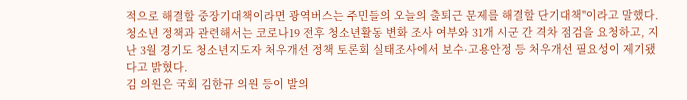적으로 해결할 중장기대책이라면 광역버스는 주민들의 오늘의 출퇴근 문제를 해결할 단기대책"이라고 말했다. 청소년 정책과 관련해서는 코로나19 전후 청소년활동 변화 조사 여부와 31개 시군 간 격차 점검을 요청하고, 지난 3월 경기도 청소년지도자 처우개선 정책 토론회 실태조사에서 보수·고용안정 등 처우개선 필요성이 제기됐다고 밝혔다.
김 의원은 국회 김한규 의원 등이 발의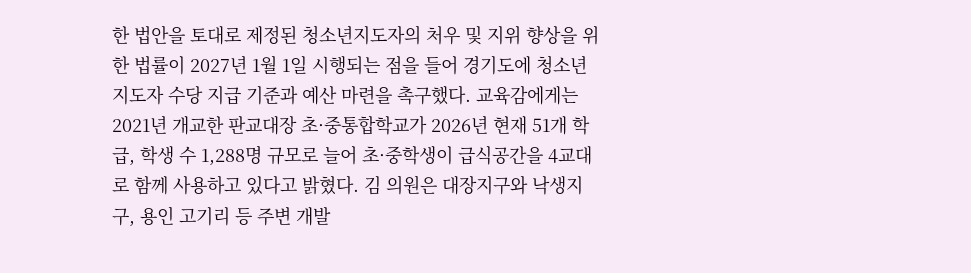한 법안을 토대로 제정된 청소년지도자의 처우 및 지위 향상을 위한 법률이 2027년 1월 1일 시행되는 점을 들어 경기도에 청소년지도자 수당 지급 기준과 예산 마련을 촉구했다. 교육감에게는 2021년 개교한 판교대장 초·중통합학교가 2026년 현재 51개 학급, 학생 수 1,288명 규모로 늘어 초·중학생이 급식공간을 4교대로 함께 사용하고 있다고 밝혔다. 김 의원은 대장지구와 낙생지구, 용인 고기리 등 주변 개발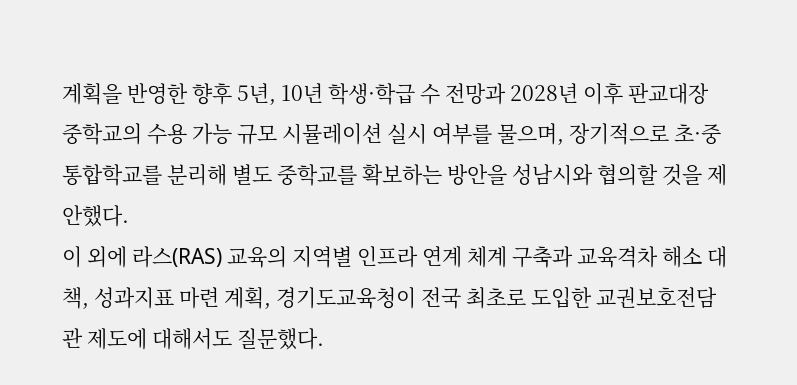계획을 반영한 향후 5년, 10년 학생·학급 수 전망과 2028년 이후 판교대장중학교의 수용 가능 규모 시뮬레이션 실시 여부를 물으며, 장기적으로 초·중통합학교를 분리해 별도 중학교를 확보하는 방안을 성남시와 협의할 것을 제안했다.
이 외에 라스(RAS) 교육의 지역별 인프라 연계 체계 구축과 교육격차 해소 대책, 성과지표 마련 계획, 경기도교육청이 전국 최초로 도입한 교권보호전담관 제도에 대해서도 질문했다.